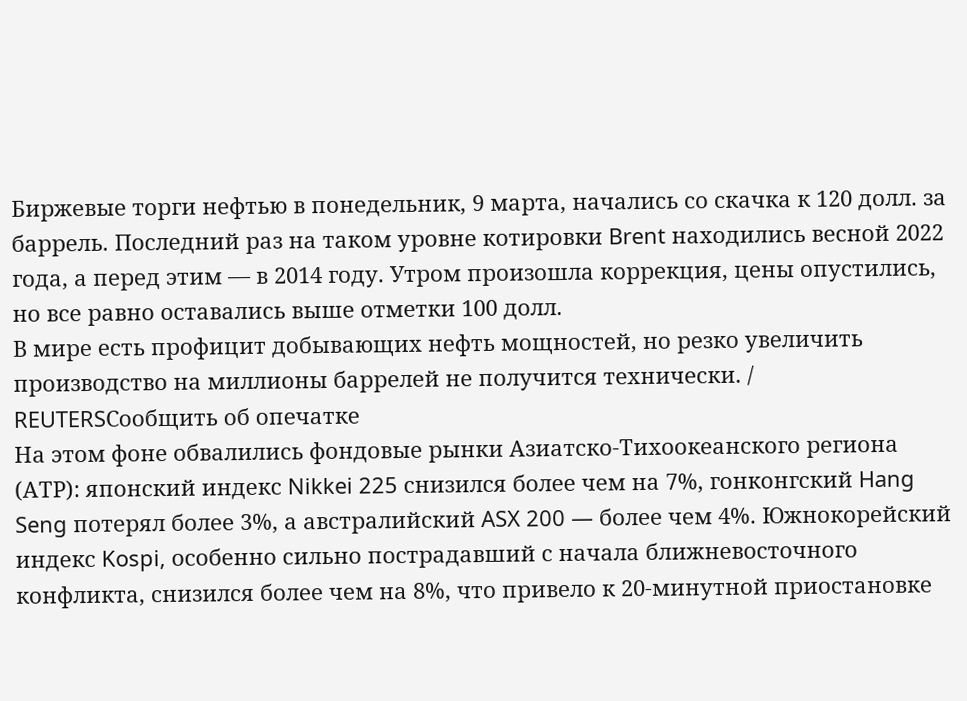Биржевые торги нефтью в понедельник, 9 марта, начались со скачка к 120 долл. за баррель. Последний раз на таком уровне котировки Brent находились весной 2022 года, а перед этим — в 2014 году. Утром произошла коррекция, цены опустились, но все равно оставались выше отметки 100 долл.
В мире есть профицит добывающих нефть мощностей, но резко увеличить производство на миллионы баррелей не получится технически. / REUTERSСообщить об опечатке
На этом фоне обвалились фондовые рынки Азиатско-Тихоокеанского региона (АТР): японский индекс Nikkei 225 снизился более чем на 7%, гонконгский Hang Seng потерял более 3%, а австралийский ASX 200 — более чем 4%. Южнокорейский индекс Kospi, особенно сильно пострадавший с начала ближневосточного конфликта, снизился более чем на 8%, что привело к 20-минутной приостановке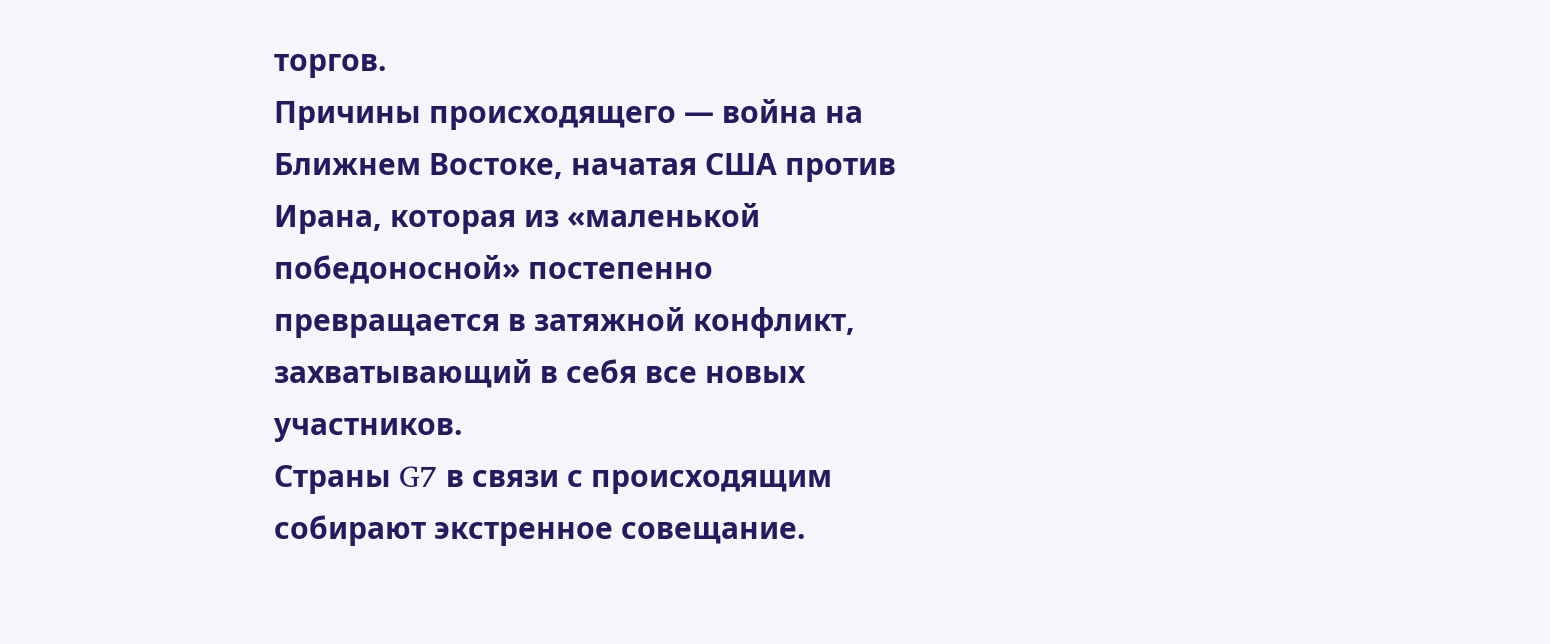торгов.
Причины происходящего — война на Ближнем Востоке, начатая США против Ирана, которая из «маленькой победоносной» постепенно превращается в затяжной конфликт, захватывающий в себя все новых участников.
Страны G7 в связи с происходящим собирают экстренное совещание.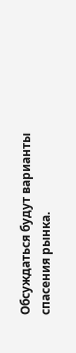Обсуждаться будут варианты спасения рынка.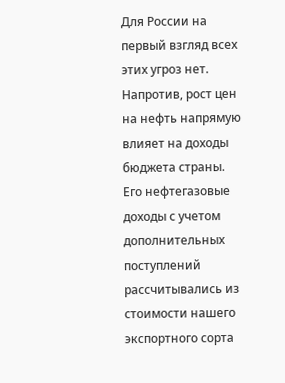Для России на первый взгляд всех этих угроз нет. Напротив, рост цен на нефть напрямую влияет на доходы бюджета страны. Его нефтегазовые доходы с учетом дополнительных поступлений рассчитывались из стоимости нашего экспортного сорта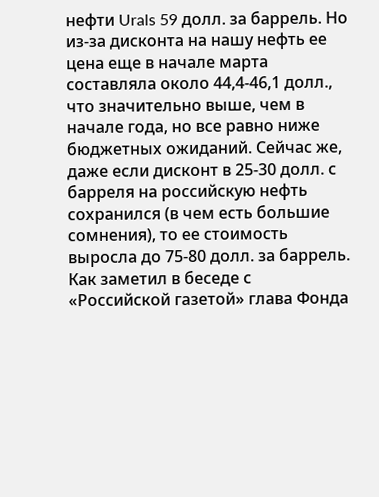нефти Urals 59 долл. за баррель. Но из-за дисконта на нашу нефть ее цена еще в начале марта составляла около 44,4-46,1 долл., что значительно выше, чем в начале года, но все равно ниже бюджетных ожиданий. Сейчас же, даже если дисконт в 25-30 долл. с барреля на российскую нефть сохранился (в чем есть большие сомнения), то ее стоимость выросла до 75-80 долл. за баррель.
Как заметил в беседе с «Российской газетой» глава Фонда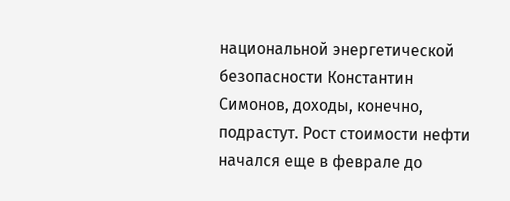национальной энергетической безопасности Константин Симонов, доходы, конечно, подрастут. Рост стоимости нефти начался еще в феврале до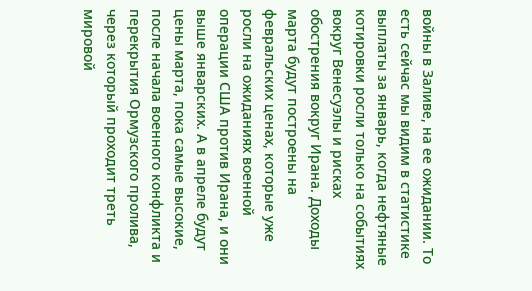войны в Заливе, на ее ожидании. То есть сейчас мы видим в статистике выплаты за январь, когда нефтяные котировки росли только на событиях вокруг Венесуэлы и рисках обострения вокруг Ирана. Доходы марта будут построены на февральских ценах, которые уже росли на ожиданиях военной операции США против Ирана, и они выше январских. А в апреле будут цены марта, пока самые высокие, после начала военного конфликта и перекрытия Ормузского пролива, через который проходит треть мировой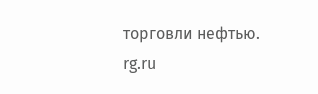торговли нефтью.
rg.ru